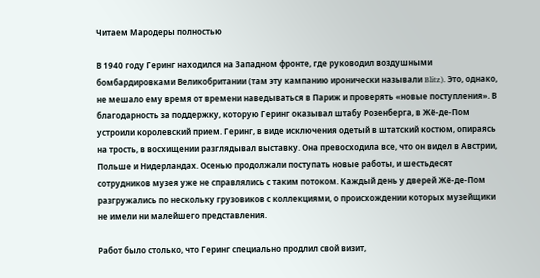Читаем Мародеры полностью

В 1940 году Геринг находился на Западном фронте, где руководил воздушными бомбардировками Великобритании (там эту кампанию иронически называли Blitz). Это, однако, не мешало ему время от времени наведываться в Париж и проверять «новые поступления». В благодарность за поддержку, которую Геринг оказывал штабу Розенберга, в Жё-де-Пом устроили королевский прием. Геринг, в виде исключения одетый в штатский костюм, опираясь на трость, в восхищении разглядывал выставку. Она превосходила все, что он видел в Австрии, Польше и Нидерландах. Осенью продолжали поступать новые работы, и шестьдесят сотрудников музея уже не справлялись с таким потоком. Каждый день у дверей Жё-де-Пом разгружались по нескольку грузовиков с коллекциями, о происхождении которых музейщики не имели ни малейшего представления.

Работ было столько, что Геринг специально продлил свой визит,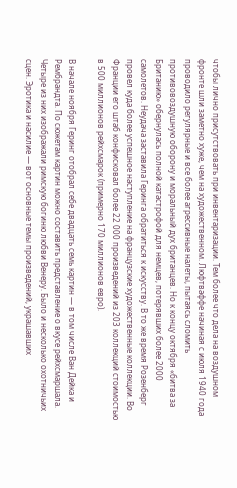чтобы лично присутствовать при инвентаризации. Тем более что дела на воздушном фронте шли заметно хуже, чем на художественном. Люфтваффе начиная с июля 1940 года проводило регулярные и все более агрессивные налеты, пытаясь сломить противовоздушную оборону и моральный дух британцев. Но к концу октября «битва за Британию» обернулась полной катастрофой для немцев, потерявших более 2000 самолетов. Неудача заставила Геринга обратиться к искусству. В то же время Розенберг провел куда более успешное наступление на французские художественные коллекции. Во Франции его штаб конфисковал более 22 000 произведений из 203 коллекций стоимостью в 500 миллионов рейхсмарок (примерно 170 миллионов евро).

В начале ноября Геринг отобрал себе двадцать семь картин — в том числе Ван Дейка и Рембрандта. По сюжетам картин можно составить представление о вкусе рейхсмаршала. Четыре из них изображали римскую богиню любви Венеру. Было и несколько охотничьих сцен. Эротика и насилие — вот основные темы произведений, украшавших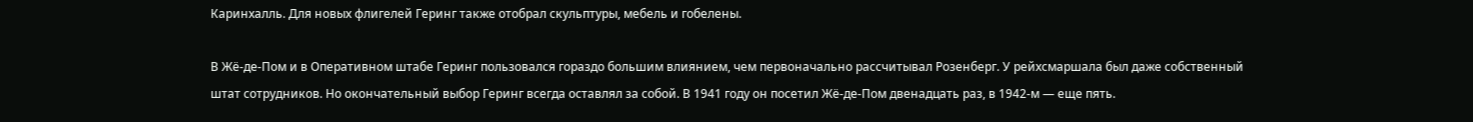Каринхалль. Для новых флигелей Геринг также отобрал скульптуры, мебель и гобелены.

В Жё-де-Пом и в Оперативном штабе Геринг пользовался гораздо большим влиянием, чем первоначально рассчитывал Розенберг. У рейхсмаршала был даже собственный штат сотрудников. Но окончательный выбор Геринг всегда оставлял за собой. В 1941 году он посетил Жё-де-Пом двенадцать раз, в 1942-м — еще пять.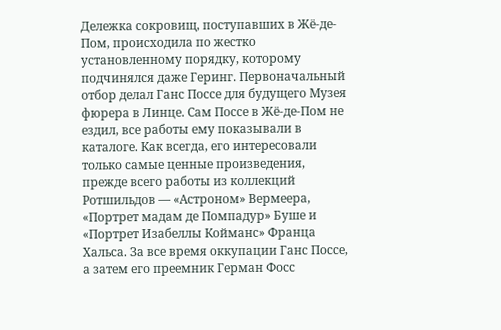Дележка сокровищ, поступавших в Жё-де-Пом, происходила по жестко установленному порядку, которому подчинялся даже Геринг. Первоначальный отбор делал Ганс Поссе для будущего Музея фюрера в Линце. Сам Поссе в Жё-де-Пом не ездил, все работы ему показывали в каталоге. Как всегда, его интересовали только самые ценные произведения, прежде всего работы из коллекций Ротшильдов — «Астроном» Вермеера, «Портрет мадам де Помпадур» Буше и «Портрет Изабеллы Койманс» Франца Хальса. За все время оккупации Ганс Поссе, а затем его преемник Герман Фосс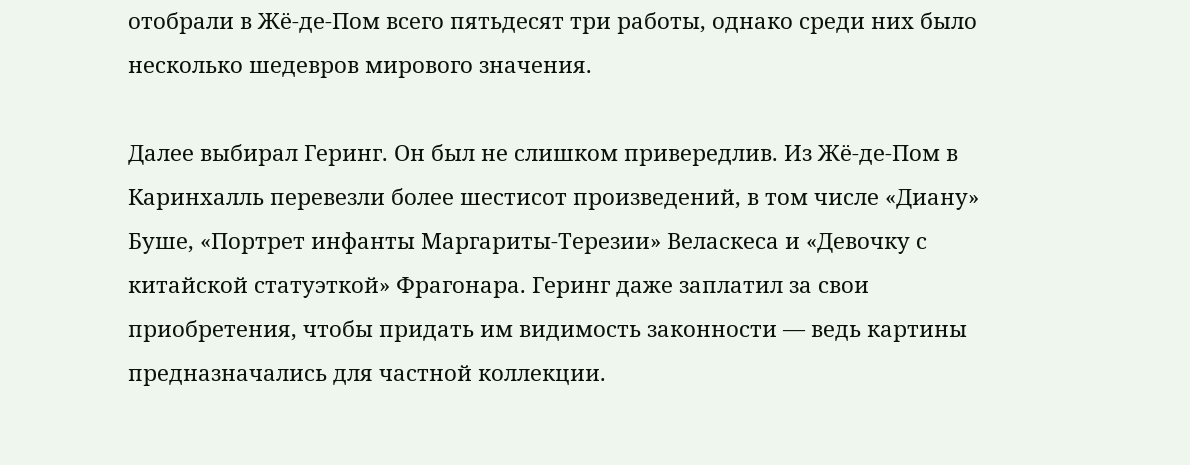отобрали в Жё-де-Пом всего пятьдесят три работы, однако среди них было несколько шедевров мирового значения.

Далее выбирал Геринг. Он был не слишком привередлив. Из Жё-де-Пом в Каринхалль перевезли более шестисот произведений, в том числе «Диану» Буше, «Портрет инфанты Маргариты-Терезии» Веласкеса и «Девочку с китайской статуэткой» Фрагонара. Геринг даже заплатил за свои приобретения, чтобы придать им видимость законности — ведь картины предназначались для частной коллекции.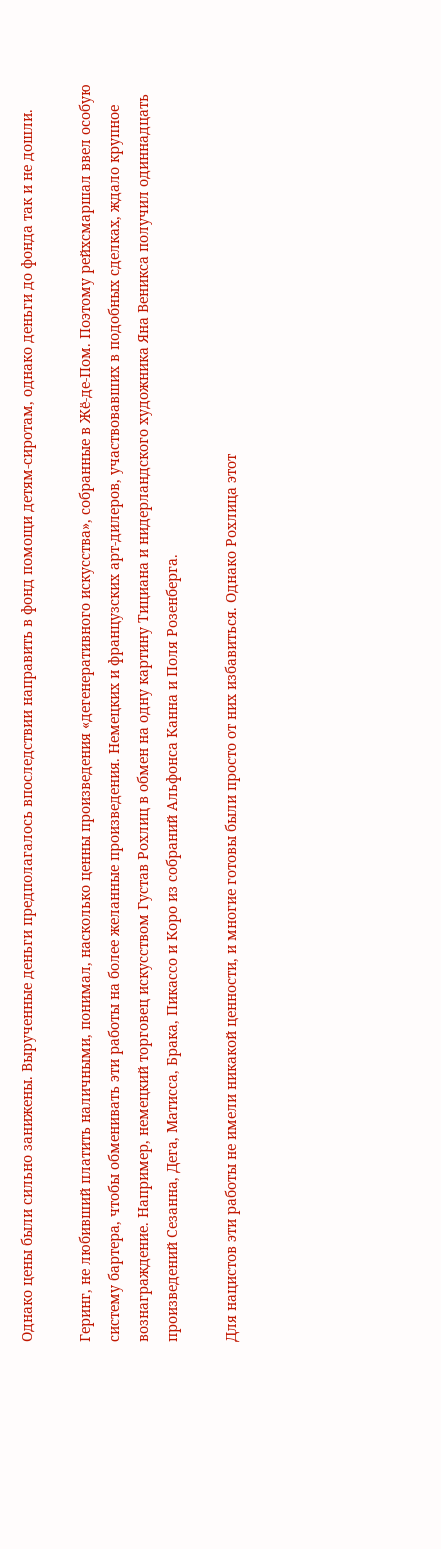Однако цены были сильно занижены. Вырученные деньги предполагалось впоследствии направить в фонд помощи детям-сиротам, однако деньги до фонда так и не дошли.

Геринг, не любивший платить наличными, понимал, насколько ценны произведения «дегенеративного искусства», собранные в Жё-де-Пом. Поэтому рейхсмаршал ввел особую систему бартера, чтобы обменивать эти работы на более желанные произведения. Немецких и французских арт-дилеров, участвовавших в подобных сделках, ждало крупное вознаграждение. Например, немецкий торговец искусством Густав Рохлиц в обмен на одну картину Тициана и нидерландского художника Яна Веникса получил одиннадцать произведений Сезанна, Дега, Матисса, Брака, Пикассо и Коро из собраний Альфонса Канна и Поля Розенберга.

Для нацистов эти работы не имели никакой ценности, и многие готовы были просто от них избавиться. Однако Рохлица этот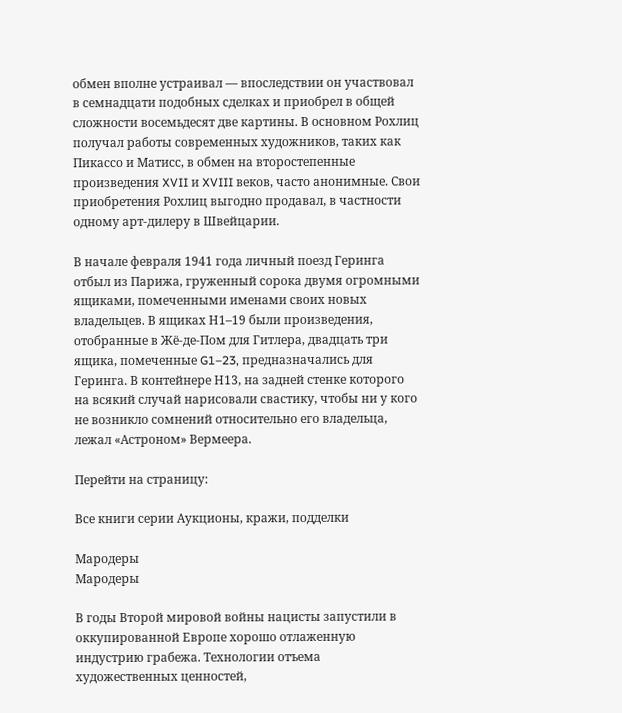обмен вполне устраивал — впоследствии он участвовал в семнадцати подобных сделках и приобрел в общей сложности восемьдесят две картины. В основном Рохлиц получал работы современных художников, таких как Пикассо и Матисс, в обмен на второстепенные произведения XVII и XVIII веков, часто анонимные. Свои приобретения Рохлиц выгодно продавал, в частности одному арт-дилеру в Швейцарии.

В начале февраля 1941 года личный поезд Геринга отбыл из Парижа, груженный сорока двумя огромными ящиками, помеченными именами своих новых владельцев. В ящиках Н1–19 были произведения, отобранные в Жё-де-Пом для Гитлера, двадцать три ящика, помеченные G1–23, предназначались для Геринга. В контейнере Н13, на задней стенке которого на всякий случай нарисовали свастику, чтобы ни у кого не возникло сомнений относительно его владельца, лежал «Астроном» Вермеера.

Перейти на страницу:

Все книги серии Аукционы, кражи, подделки

Мародеры
Мародеры

В годы Второй мировой войны нацисты запустили в оккупированной Европе хорошо отлаженную индустрию грабежа. Технологии отъема художественных ценностей,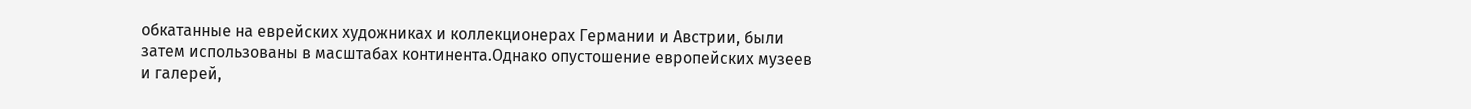обкатанные на еврейских художниках и коллекционерах Германии и Австрии, были затем использованы в масштабах континента.Однако опустошение европейских музеев и галерей,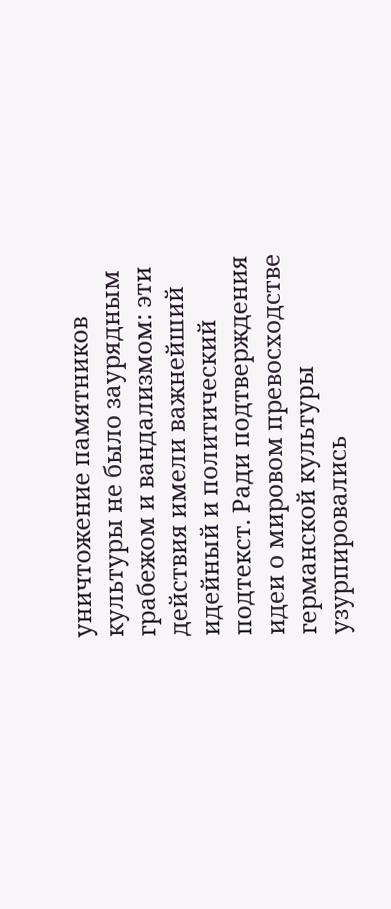уничтожение памятников культуры не было заурядным грабежом и вандализмом: эти действия имели важнейший идейный и политический подтекст. Ради подтверждения идеи о мировом превосходстве германской культуры узурпировались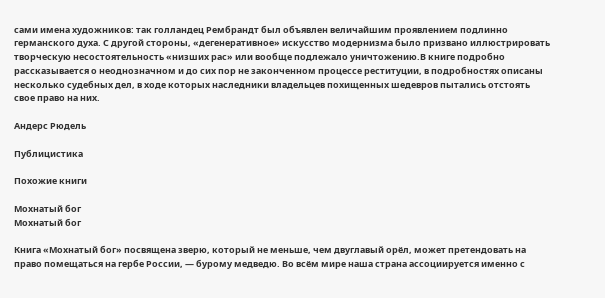сами имена художников: так голландец Рембрандт был объявлен величайшим проявлением подлинно германского духа. С другой стороны, «дегенеративное» искусство модернизма было призвано иллюстрировать творческую несостоятельность «низших рас» или вообще подлежало уничтожению.В книге подробно рассказывается о неоднозначном и до сих пор не законченном процессе реституции, в подробностях описаны несколько судебных дел, в ходе которых наследники владельцев похищенных шедевров пытались отстоять свое право на них.

Андерс Рюдель

Публицистика

Похожие книги

Мохнатый бог
Мохнатый бог

Книга «Мохнатый бог» посвящена зверю, который не меньше, чем двуглавый орёл, может претендовать на право помещаться на гербе России, — бурому медведю. Во всём мире наша страна ассоциируется именно с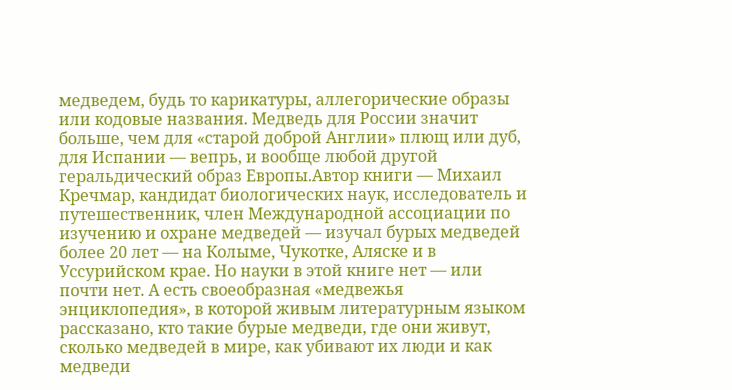медведем, будь то карикатуры, аллегорические образы или кодовые названия. Медведь для России значит больше, чем для «старой доброй Англии» плющ или дуб, для Испании — вепрь, и вообще любой другой геральдический образ Европы.Автор книги — Михаил Кречмар, кандидат биологических наук, исследователь и путешественник, член Международной ассоциации по изучению и охране медведей — изучал бурых медведей более 20 лет — на Колыме, Чукотке, Аляске и в Уссурийском крае. Но науки в этой книге нет — или почти нет. А есть своеобразная «медвежья энциклопедия», в которой живым литературным языком рассказано, кто такие бурые медведи, где они живут, сколько медведей в мире, как убивают их люди и как медведи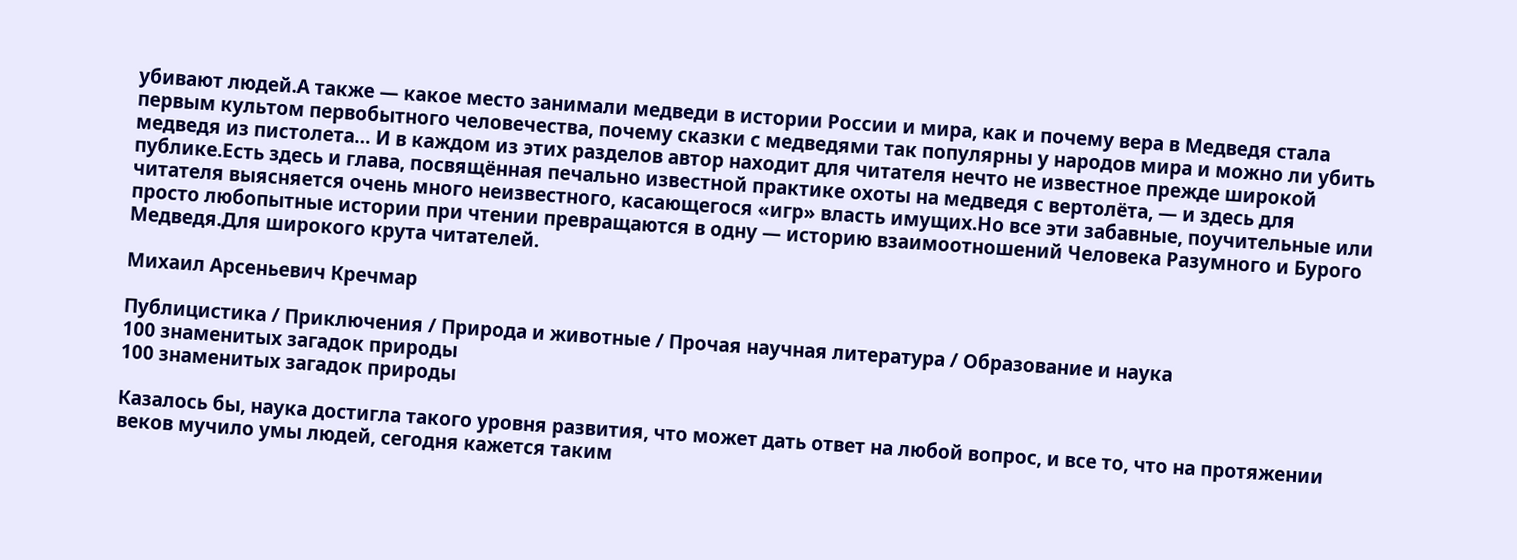убивают людей.А также — какое место занимали медведи в истории России и мира, как и почему вера в Медведя стала первым культом первобытного человечества, почему сказки с медведями так популярны у народов мира и можно ли убить медведя из пистолета… И в каждом из этих разделов автор находит для читателя нечто не известное прежде широкой публике.Есть здесь и глава, посвящённая печально известной практике охоты на медведя с вертолёта, — и здесь для читателя выясняется очень много неизвестного, касающегося «игр» власть имущих.Но все эти забавные, поучительные или просто любопытные истории при чтении превращаются в одну — историю взаимоотношений Человека Разумного и Бурого Медведя.Для широкого крута читателей.

Михаил Арсеньевич Кречмар

Публицистика / Приключения / Природа и животные / Прочая научная литература / Образование и наука
100 знаменитых загадок природы
100 знаменитых загадок природы

Казалось бы, наука достигла такого уровня развития, что может дать ответ на любой вопрос, и все то, что на протяжении веков мучило умы людей, сегодня кажется таким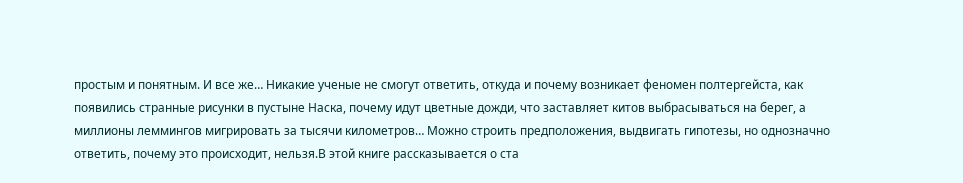простым и понятным. И все же… Никакие ученые не смогут ответить, откуда и почему возникает феномен полтергейста, как появились странные рисунки в пустыне Наска, почему идут цветные дожди, что заставляет китов выбрасываться на берег, а миллионы леммингов мигрировать за тысячи километров… Можно строить предположения, выдвигать гипотезы, но однозначно ответить, почему это происходит, нельзя.В этой книге рассказывается о ста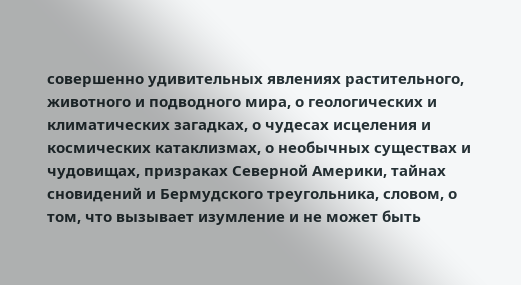совершенно удивительных явлениях растительного, животного и подводного мира, о геологических и климатических загадках, о чудесах исцеления и космических катаклизмах, о необычных существах и чудовищах, призраках Северной Америки, тайнах сновидений и Бермудского треугольника, словом, о том, что вызывает изумление и не может быть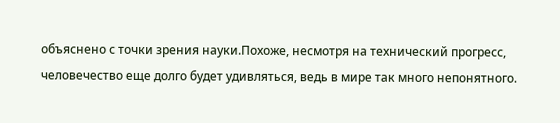объяснено с точки зрения науки.Похоже, несмотря на технический прогресс, человечество еще долго будет удивляться, ведь в мире так много непонятного.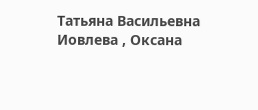Татьяна Васильевна Иовлева , Оксана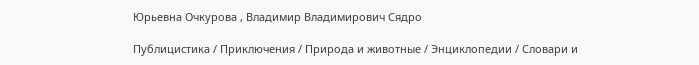Юрьевна Очкурова , Владимир Владимирович Сядро

Публицистика / Приключения / Природа и животные / Энциклопедии / Словари и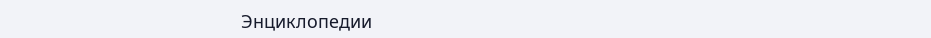Энциклопедии